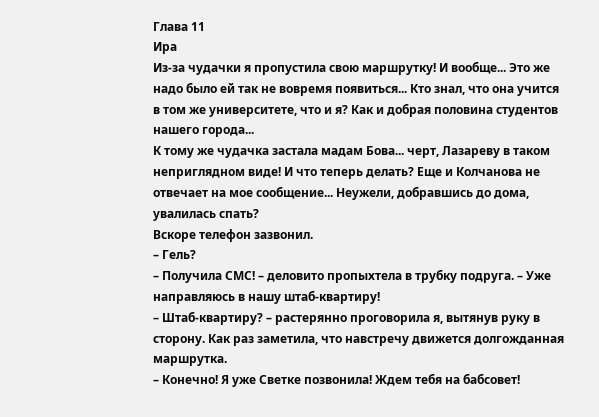Глава 11
Ира
Из-за чудачки я пропустила свою маршрутку! И вообще... Это же надо было ей так не вовремя появиться... Кто знал, что она учится в том же университете, что и я? Как и добрая половина студентов нашего города...
К тому же чудачка застала мадам Бова... черт, Лазареву в таком неприглядном виде! И что теперь делать? Еще и Колчанова не отвечает на мое сообщение... Неужели, добравшись до дома, увалилась спать?
Вскоре телефон зазвонил.
– Гель?
– Получила СМС! – деловито пропыхтела в трубку подруга. – Уже направляюсь в нашу штаб-квартиру!
– Штаб-квартиру? – растерянно проговорила я, вытянув руку в сторону. Как раз заметила, что навстречу движется долгожданная маршрутка.
– Конечно! Я уже Светке позвонила! Ждем тебя на бабсовет!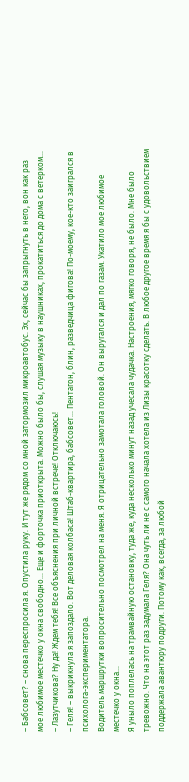– Бабсовет? – снова переспросила я. Опустила руку. И тут же рядом со мной затормозил микроавтобус. Эх, сейчас бы запрыгнуть в него, вон как раз мое любимое местечко у окна свободно... Еще и форточка приоткрыта. Можно было бы, слушая музыку в наушниках, прокатиться до дома с ветерком...
– Лазутчикова? Ну да! Ждем тебя! Все объяснения при личной встрече! Отключаюсь!
– Геля! – выкрикнула я запоздало. Вот деловая колбаса! Штаб-квартира, бабсовет... Пентагон, блин, разведчица фигова! По-моему, кое-кто заигрался в психолога-экспериментатора.
Водитель маршрутки вопросительно посмотрел на меня. Я отрицательно замотала головой. Он выругался и дал по газам. Укатило мое любимое местечко у окна...
Я уныло поплелась на трамвайную остановку, туда же, куда несколько минут назад учесала чудачка. Настроения, мягко говоря, не было. Мне было тревожно. Что на этот раз задумала Геля? Она чуть ли не с самого начала хотела из Лизы красотку сделать. В любое другое время я бы с удовольствием поддержала авантюру подруги. Потому как, всегда, за любой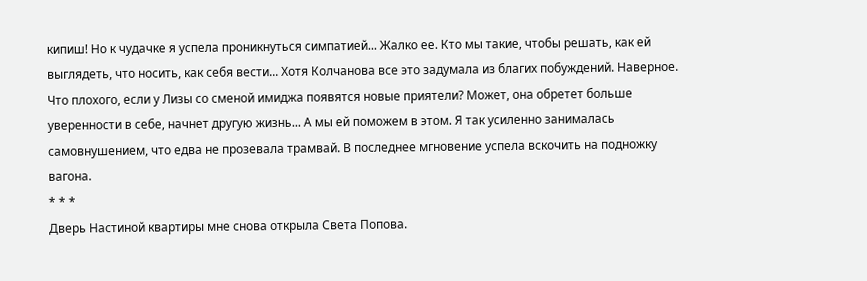кипиш! Но к чудачке я успела проникнуться симпатией... Жалко ее. Кто мы такие, чтобы решать, как ей выглядеть, что носить, как себя вести... Хотя Колчанова все это задумала из благих побуждений. Наверное. Что плохого, если у Лизы со сменой имиджа появятся новые приятели? Может, она обретет больше уверенности в себе, начнет другую жизнь... А мы ей поможем в этом. Я так усиленно занималась самовнушением, что едва не прозевала трамвай. В последнее мгновение успела вскочить на подножку вагона.
* * *
Дверь Настиной квартиры мне снова открыла Света Попова.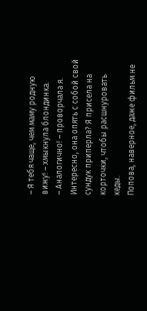– Я тебя чаще, чем маму родную вижу! – хмыкнула блондинка.
– Аналогично! – проворчала я. Интересно, она опять с собой свой сундук приперла? Я присела на корточки, чтобы расшнуровать кеды.
Попова, наверное, даже фильм не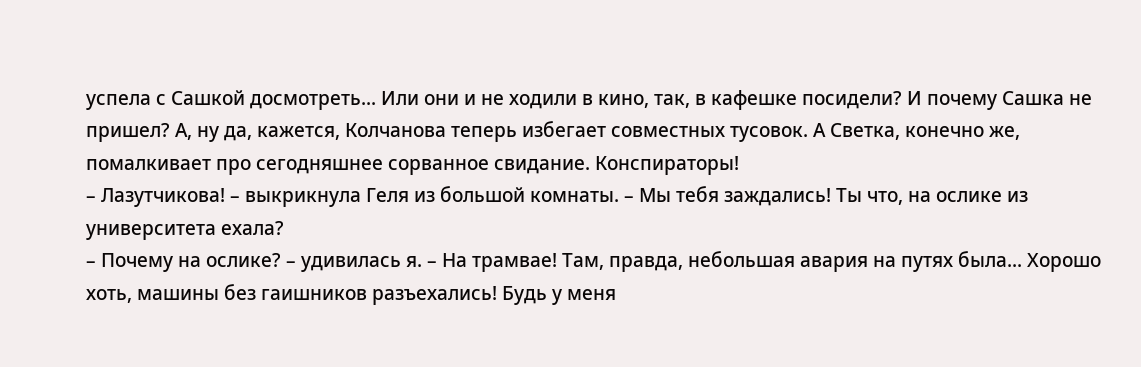успела с Сашкой досмотреть... Или они и не ходили в кино, так, в кафешке посидели? И почему Сашка не пришел? А, ну да, кажется, Колчанова теперь избегает совместных тусовок. А Светка, конечно же, помалкивает про сегодняшнее сорванное свидание. Конспираторы!
– Лазутчикова! – выкрикнула Геля из большой комнаты. – Мы тебя заждались! Ты что, на ослике из университета ехала?
– Почему на ослике? – удивилась я. – На трамвае! Там, правда, небольшая авария на путях была... Хорошо хоть, машины без гаишников разъехались! Будь у меня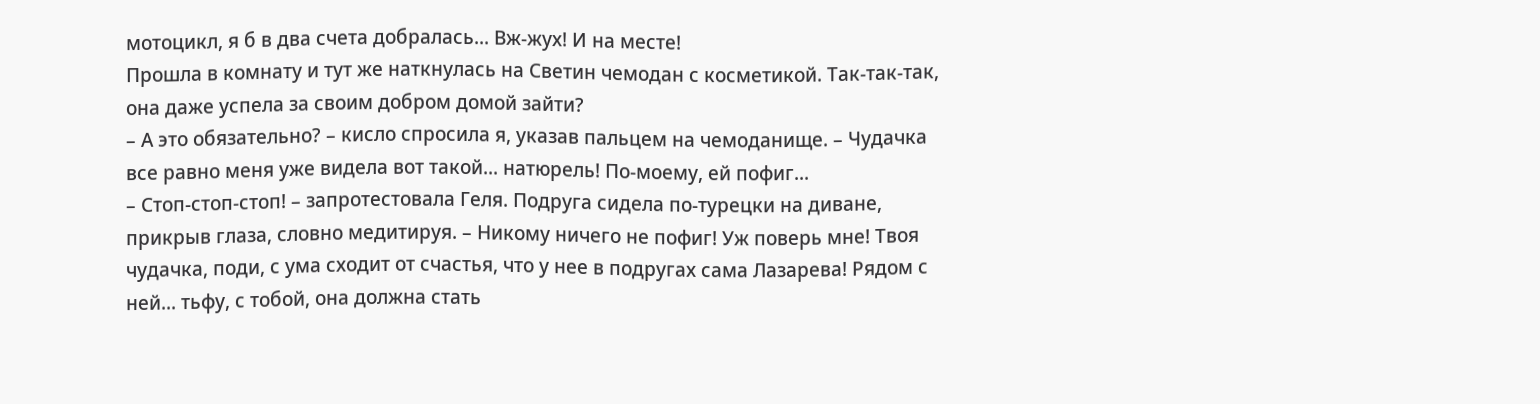мотоцикл, я б в два счета добралась... Вж-жух! И на месте!
Прошла в комнату и тут же наткнулась на Светин чемодан с косметикой. Так-так-так, она даже успела за своим добром домой зайти?
– А это обязательно? – кисло спросила я, указав пальцем на чемоданище. – Чудачка все равно меня уже видела вот такой... натюрель! По-моему, ей пофиг...
– Стоп-стоп-стоп! – запротестовала Геля. Подруга сидела по-турецки на диване, прикрыв глаза, словно медитируя. – Никому ничего не пофиг! Уж поверь мне! Твоя чудачка, поди, с ума сходит от счастья, что у нее в подругах сама Лазарева! Рядом с ней... тьфу, с тобой, она должна стать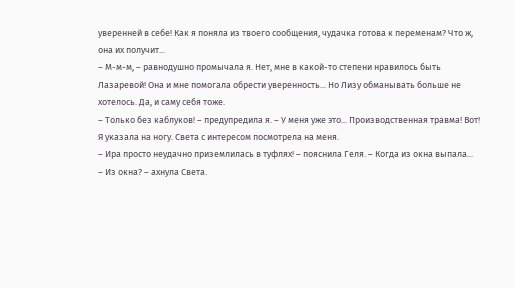уверенней в себе! Как я поняла из твоего сообщения, чудачка готова к переменам? Что ж, она их получит...
– М-м-м, – равнодушно промычала я. Нет, мне в какой-то степени нравилось быть Лазаревой! Она и мне помогала обрести уверенность... Но Лизу обманывать больше не хотелось. Да, и саму себя тоже.
– Только без каблуков! – предупредила я. – У меня уже это... Производственная травма! Вот!
Я указала на ногу. Света с интересом посмотрела на меня.
– Ира просто неудачно приземлилась в туфлях! – пояснила Геля. – Когда из окна выпала...
– Из окна? – ахнула Света.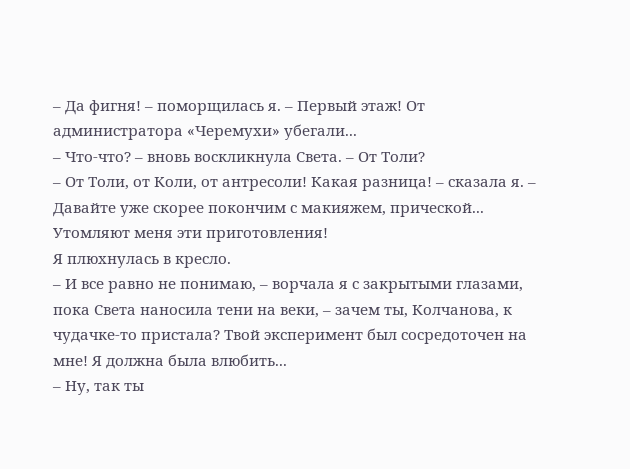– Да фигня! – поморщилась я. – Первый этаж! От администратора «Черемухи» убегали...
– Что-что? – вновь воскликнула Света. – От Толи?
– От Толи, от Коли, от антресоли! Какая разница! – сказала я. – Давайте уже скорее покончим с макияжем, прической... Утомляют меня эти приготовления!
Я плюхнулась в кресло.
– И все равно не понимаю, – ворчала я с закрытыми глазами, пока Света наносила тени на веки, – зачем ты, Колчанова, к чудачке-то пристала? Твой эксперимент был сосредоточен на мне! Я должна была влюбить...
– Ну, так ты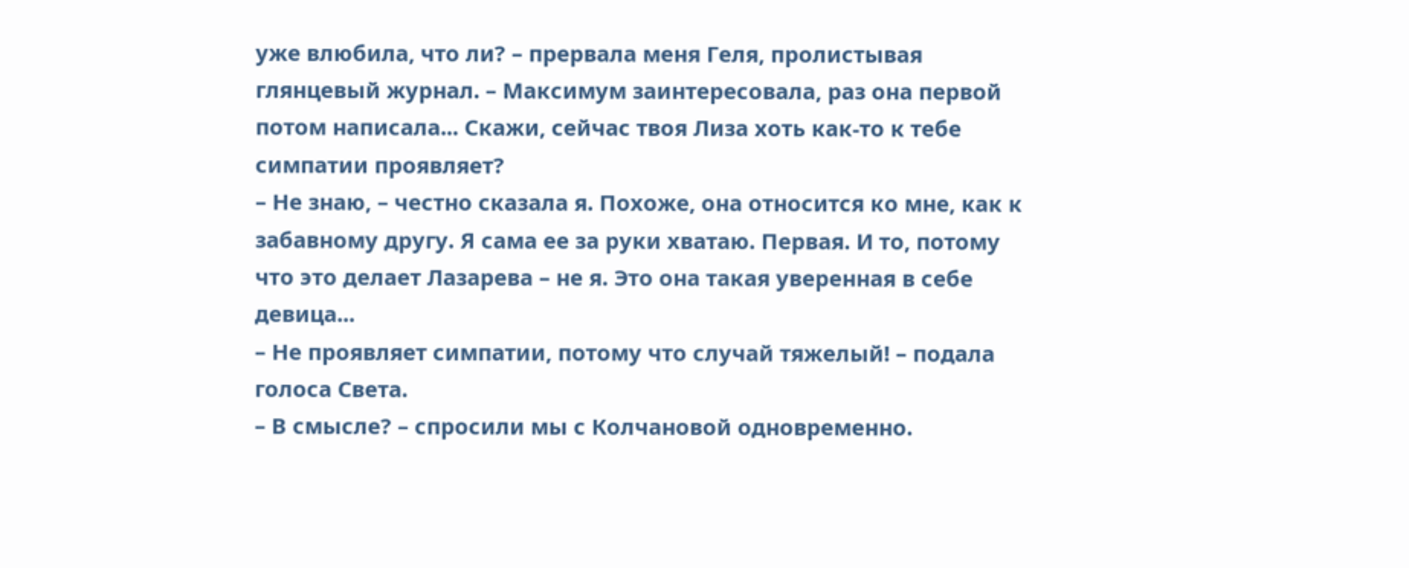уже влюбила, что ли? – прервала меня Геля, пролистывая глянцевый журнал. – Максимум заинтересовала, раз она первой потом написала... Скажи, сейчас твоя Лиза хоть как-то к тебе симпатии проявляет?
– Не знаю, – честно сказала я. Похоже, она относится ко мне, как к забавному другу. Я сама ее за руки хватаю. Первая. И то, потому что это делает Лазарева – не я. Это она такая уверенная в себе девица...
– Не проявляет симпатии, потому что случай тяжелый! – подала голоса Света.
– В смысле? – спросили мы с Колчановой одновременно.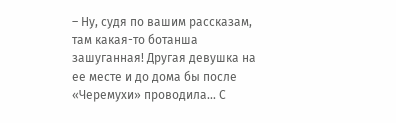– Ну, судя по вашим рассказам, там какая-то ботанша зашуганная! Другая девушка на ее месте и до дома бы после «Черемухи» проводила... С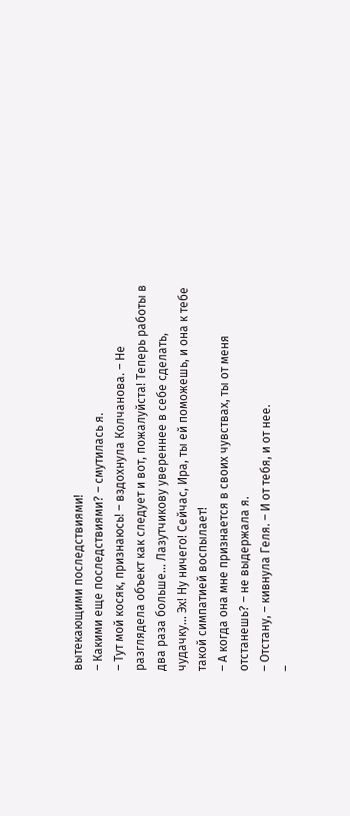вытекающими последствиями!
– Какими еще последствиями? – смутилась я.
– Тут мой косяк, признаюсь! – вздохнула Колчанова. – Не разглядела объект как следует и вот, пожалуйста! Теперь работы в два раза больше... Лазутчикову увереннее в себе сделать, чудачку... Эх! Ну ничего! Сейчас, Ира, ты ей поможешь, и она к тебе такой симпатией воспылает!
– А когда она мне признается в своих чувствах, ты от меня отстанешь? – не выдержала я.
– Отстану, – кивнула Геля. – И от тебя, и от нее.
–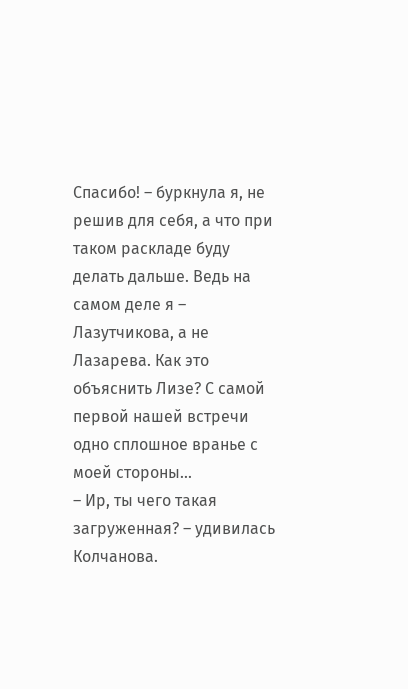Спасибо! – буркнула я, не решив для себя, а что при таком раскладе буду делать дальше. Ведь на самом деле я – Лазутчикова, а не Лазарева. Как это объяснить Лизе? С самой первой нашей встречи одно сплошное вранье с моей стороны...
– Ир, ты чего такая загруженная? – удивилась Колчанова.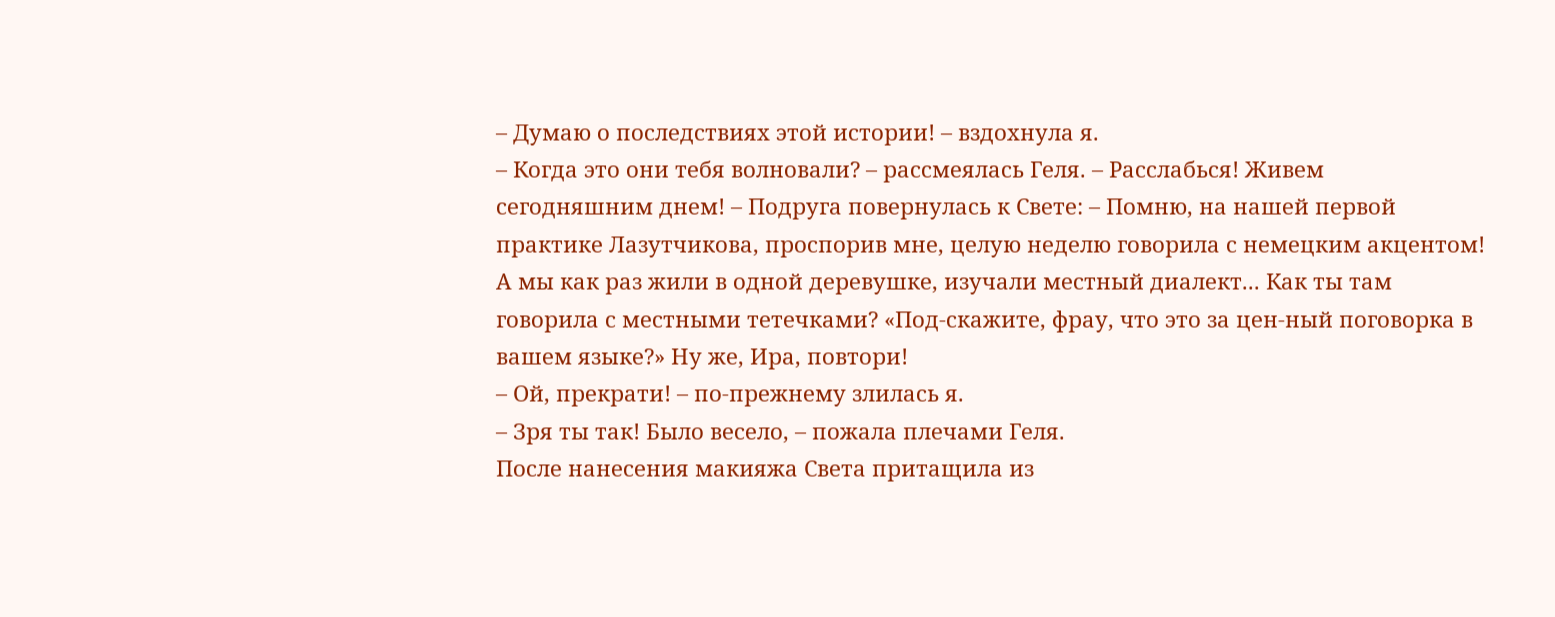– Думаю о последствиях этой истории! – вздохнула я.
– Когда это они тебя волновали? – рассмеялась Геля. – Расслабься! Живем сегодняшним днем! – Подруга повернулась к Свете: – Помню, на нашей первой практике Лазутчикова, проспорив мне, целую неделю говорила с немецким акцентом! А мы как раз жили в одной деревушке, изучали местный диалект... Как ты там говорила с местными тетечками? «Под-скажите, фрау, что это за цен-ный поговорка в вашем языке?» Ну же, Ира, повтори!
– Ой, прекрати! – по-прежнему злилась я.
– Зря ты так! Было весело, – пожала плечами Геля.
После нанесения макияжа Света притащила из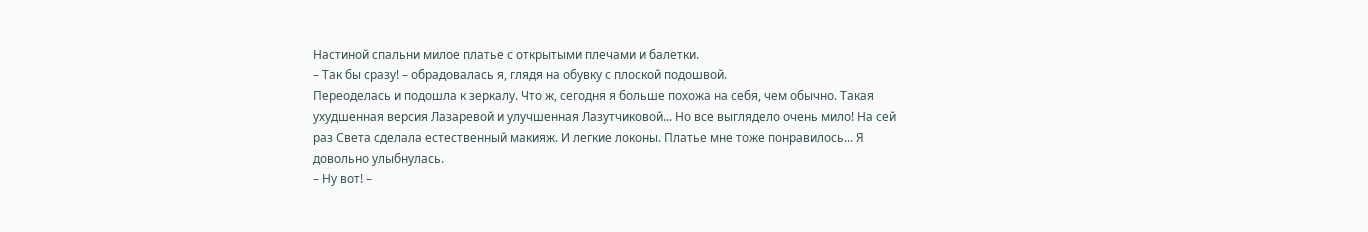Настиной спальни милое платье с открытыми плечами и балетки.
– Так бы сразу! – обрадовалась я, глядя на обувку с плоской подошвой.
Переоделась и подошла к зеркалу. Что ж, сегодня я больше похожа на себя, чем обычно. Такая ухудшенная версия Лазаревой и улучшенная Лазутчиковой... Но все выглядело очень мило! На сей раз Света сделала естественный макияж. И легкие локоны. Платье мне тоже понравилось... Я довольно улыбнулась.
– Ну вот! –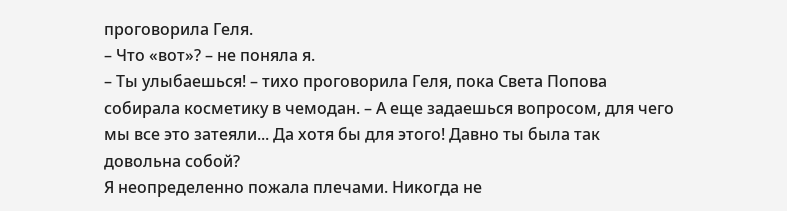проговорила Геля.
– Что «вот»? – не поняла я.
– Ты улыбаешься! – тихо проговорила Геля, пока Света Попова собирала косметику в чемодан. – А еще задаешься вопросом, для чего мы все это затеяли... Да хотя бы для этого! Давно ты была так довольна собой?
Я неопределенно пожала плечами. Никогда не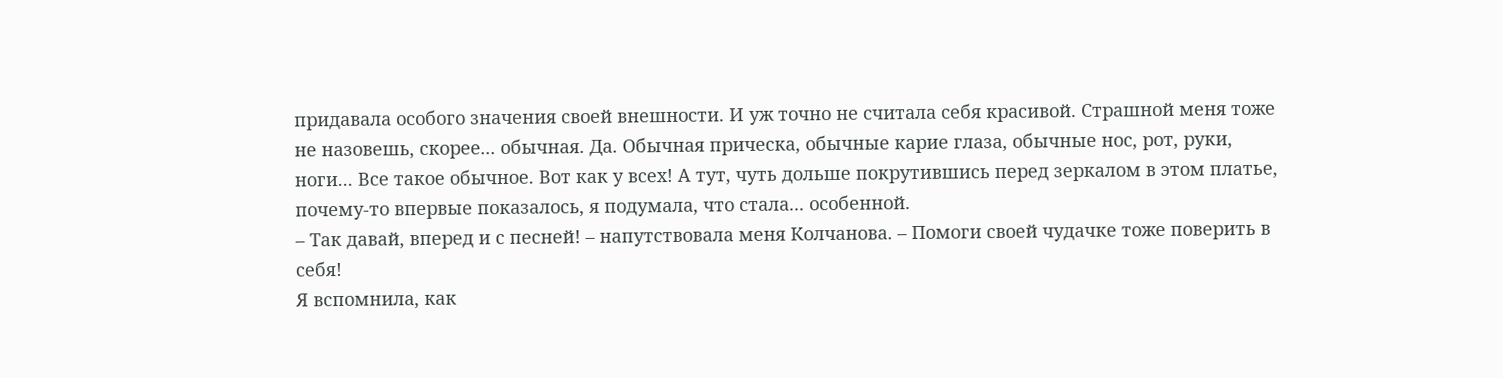придавала особого значения своей внешности. И уж точно не считала себя красивой. Страшной меня тоже не назовешь, скорее... обычная. Да. Обычная прическа, обычные карие глаза, обычные нос, рот, руки, ноги... Все такое обычное. Вот как у всех! А тут, чуть дольше покрутившись перед зеркалом в этом платье, почему-то впервые показалось, я подумала, что стала... особенной.
– Так давай, вперед и с песней! – напутствовала меня Колчанова. – Помоги своей чудачке тоже поверить в себя!
Я вспомнила, как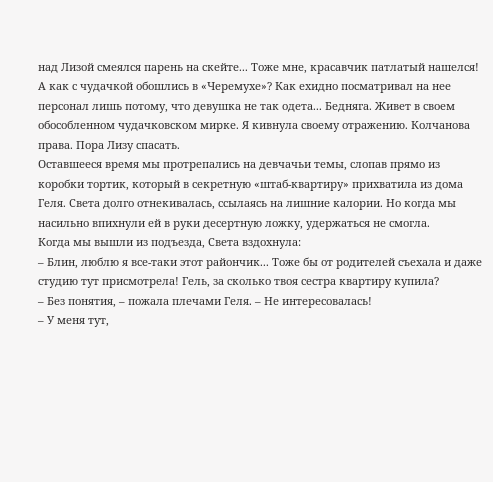над Лизой смеялся парень на скейте... Тоже мне, красавчик патлатый нашелся! А как с чудачкой обошлись в «Черемухе»? Как ехидно посматривал на нее персонал лишь потому, что девушка не так одета... Бедняга. Живет в своем обособленном чудачковском мирке. Я кивнула своему отражению. Колчанова права. Пора Лизу спасать.
Оставшееся время мы протрепались на девчачьи темы, слопав прямо из коробки тортик, который в секретную «штаб-квартиру» прихватила из дома Геля. Света долго отнекивалась, ссылаясь на лишние калории. Но когда мы насильно впихнули ей в руки десертную ложку, удержаться не смогла.
Когда мы вышли из подъезда, Света вздохнула:
– Блин, люблю я все-таки этот райончик... Тоже бы от родителей съехала и даже студию тут присмотрела! Гель, за сколько твоя сестра квартиру купила?
– Без понятия, – пожала плечами Геля. – Не интересовалась!
– У меня тут,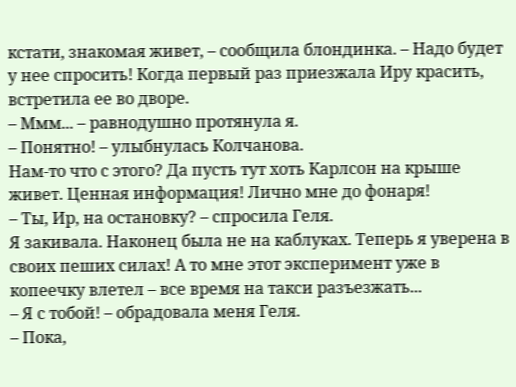кстати, знакомая живет, – сообщила блондинка. – Надо будет у нее спросить! Когда первый раз приезжала Иру красить, встретила ее во дворе.
– Ммм... – равнодушно протянула я.
– Понятно! – улыбнулась Колчанова.
Нам-то что с этого? Да пусть тут хоть Карлсон на крыше живет. Ценная информация! Лично мне до фонаря!
– Ты, Ир, на остановку? – спросила Геля.
Я закивала. Наконец была не на каблуках. Теперь я уверена в своих пеших силах! А то мне этот эксперимент уже в копеечку влетел – все время на такси разъезжать...
– Я с тобой! – обрадовала меня Геля.
– Пока,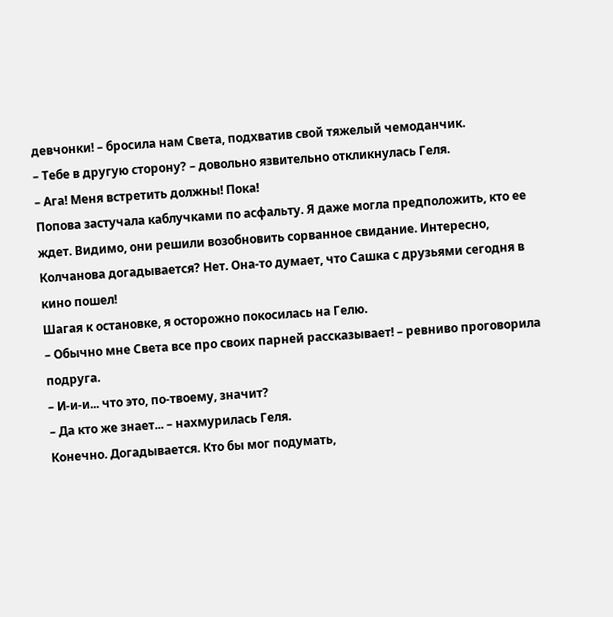девчонки! – бросила нам Света, подхватив свой тяжелый чемоданчик.
– Тебе в другую сторону? – довольно язвительно откликнулась Геля.
– Ага! Меня встретить должны! Пока!
Попова застучала каблучками по асфальту. Я даже могла предположить, кто ее ждет. Видимо, они решили возобновить сорванное свидание. Интересно, Колчанова догадывается? Нет. Она-то думает, что Сашка с друзьями сегодня в кино пошел!
Шагая к остановке, я осторожно покосилась на Гелю.
– Обычно мне Света все про своих парней рассказывает! – ревниво проговорила подруга.
– И-и-и... что это, по-твоему, значит?
– Да кто же знает... – нахмурилась Геля.
Конечно. Догадывается. Кто бы мог подумать,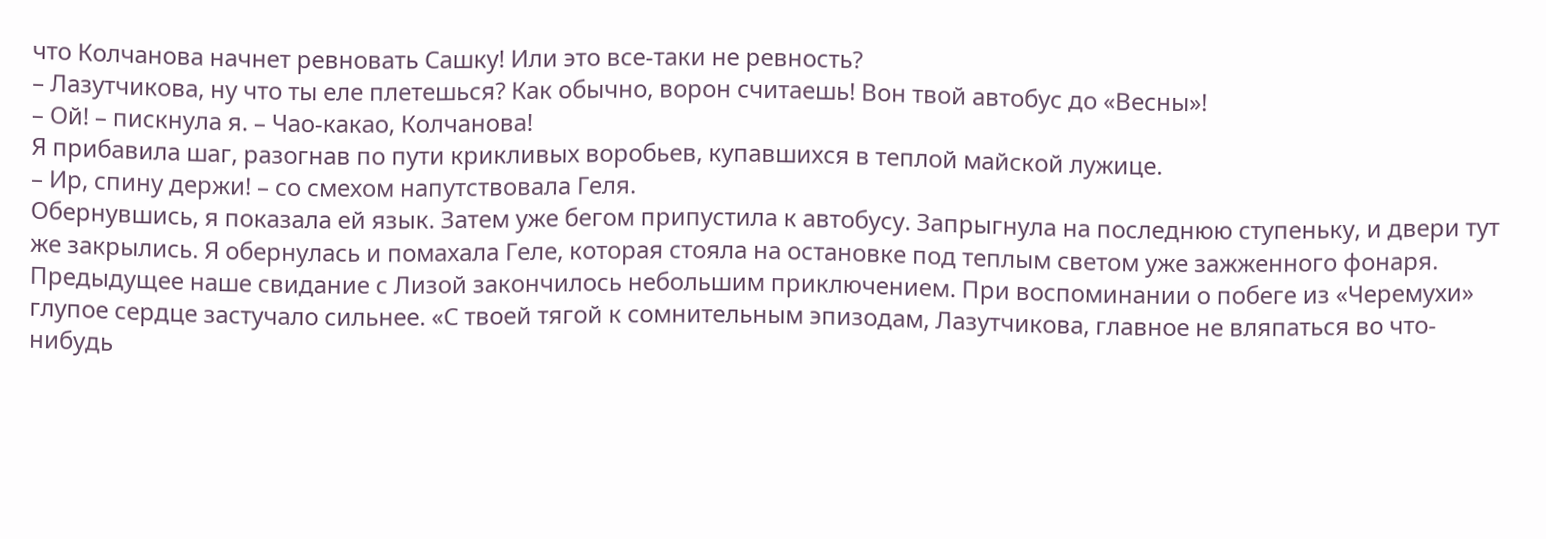что Колчанова начнет ревновать Сашку! Или это все-таки не ревность?
– Лазутчикова, ну что ты еле плетешься? Как обычно, ворон считаешь! Вон твой автобус до «Весны»!
– Ой! – пискнула я. – Чао-какао, Колчанова!
Я прибавила шаг, разогнав по пути крикливых воробьев, купавшихся в теплой майской лужице.
– Ир, спину держи! – со смехом напутствовала Геля.
Обернувшись, я показала ей язык. Затем уже бегом припустила к автобусу. Запрыгнула на последнюю ступеньку, и двери тут же закрылись. Я обернулась и помахала Геле, которая стояла на остановке под теплым светом уже зажженного фонаря.
Предыдущее наше свидание с Лизой закончилось небольшим приключением. При воспоминании о побеге из «Черемухи» глупое сердце застучало сильнее. «С твоей тягой к сомнительным эпизодам, Лазутчикова, главное не вляпаться во что-нибудь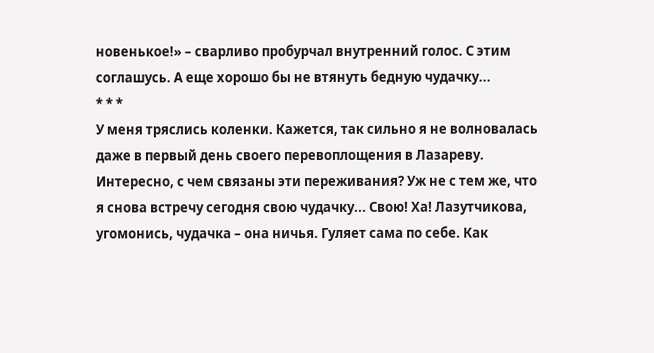новенькое!» – сварливо пробурчал внутренний голос. С этим соглашусь. А еще хорошо бы не втянуть бедную чудачку...
* * *
У меня тряслись коленки. Кажется, так сильно я не волновалась даже в первый день своего перевоплощения в Лазареву. Интересно, с чем связаны эти переживания? Уж не с тем же, что я снова встречу сегодня свою чудачку... Свою! Ха! Лазутчикова, угомонись, чудачка – она ничья. Гуляет сама по себе. Как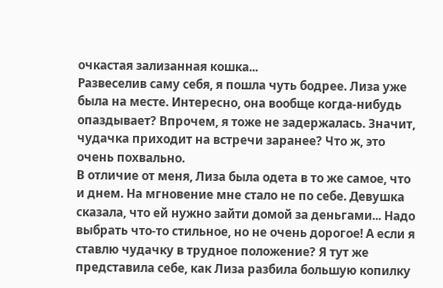очкастая зализанная кошка...
Развеселив саму себя, я пошла чуть бодрее. Лиза уже была на месте. Интересно, она вообще когда-нибудь опаздывает? Впрочем, я тоже не задержалась. Значит, чудачка приходит на встречи заранее? Что ж, это очень похвально.
В отличие от меня, Лиза была одета в то же самое, что и днем. На мгновение мне стало не по себе. Девушка сказала, что ей нужно зайти домой за деньгами... Надо выбрать что-то стильное, но не очень дорогое! А если я ставлю чудачку в трудное положение? Я тут же представила себе, как Лиза разбила большую копилку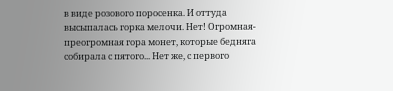в виде розового поросенка. И оттуда высыпалась горка мелочи. Нет! Огромная-преогромная гора монет, которые бедняга собирала с пятого... Нет же, с первого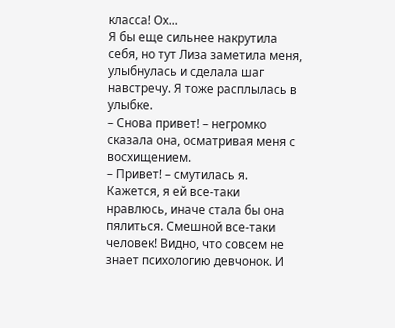класса! Ох...
Я бы еще сильнее накрутила себя, но тут Лиза заметила меня, улыбнулась и сделала шаг навстречу. Я тоже расплылась в улыбке.
– Снова привет! – негромко сказала она, осматривая меня с восхищением.
– Привет! – смутилась я. Кажется, я ей все-таки нравлюсь, иначе стала бы она пялиться. Смешной все-таки человек! Видно, что совсем не знает психологию девчонок. И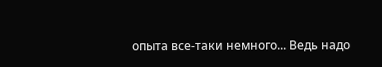опыта все-таки немного... Ведь надо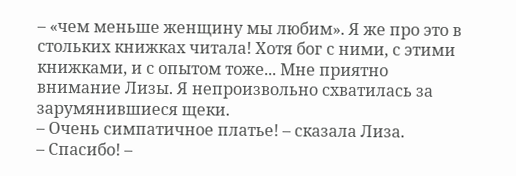– «чем меньше женщину мы любим». Я же про это в стольких книжках читала! Хотя бог с ними, с этими книжками, и с опытом тоже... Мне приятно внимание Лизы. Я непроизвольно схватилась за зарумянившиеся щеки.
– Очень симпатичное платье! – сказала Лиза.
– Спасибо! –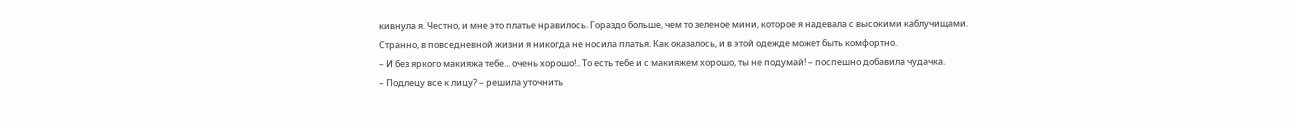кивнула я. Честно, и мне это платье нравилось. Гораздо больше, чем то зеленое мини, которое я надевала с высокими каблучищами. Странно, в повседневной жизни я никогда не носила платья. Как оказалось, и в этой одежде может быть комфортно.
– И без яркого макияжа тебе... очень хорошо!.. То есть тебе и с макияжем хорошо, ты не подумай! – поспешно добавила чудачка.
– Подлецу все к лицу? – решила уточнить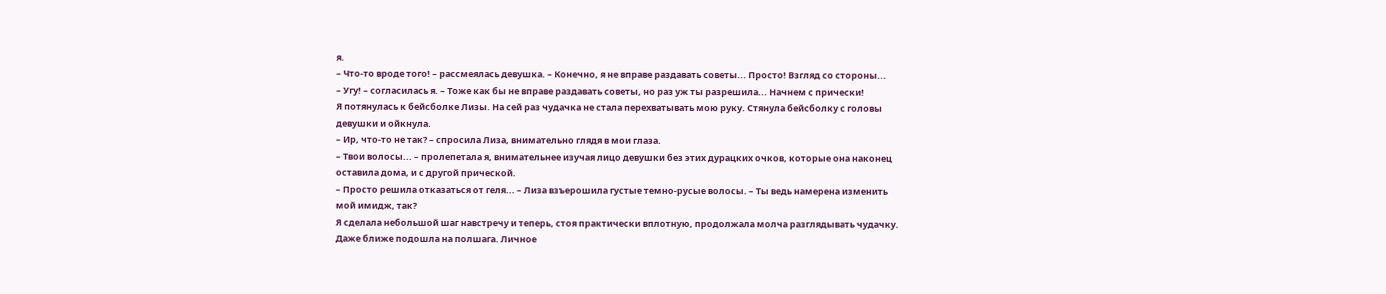я.
– Что-то вроде того! – рассмеялась девушка. – Конечно, я не вправе раздавать советы... Просто! Взгляд со стороны...
– Угу! – согласилась я. – Тоже как бы не вправе раздавать советы, но раз уж ты разрешила... Начнем с прически!
Я потянулась к бейсболке Лизы. На сей раз чудачка не стала перехватывать мою руку. Стянула бейсболку с головы девушки и ойкнула.
– Ир, что-то не так? – спросила Лиза, внимательно глядя в мои глаза.
– Твои волосы... – пролепетала я, внимательнее изучая лицо девушки без этих дурацких очков, которые она наконец оставила дома, и с другой прической.
– Просто решила отказаться от геля... – Лиза взъерошила густые темно-русые волосы. – Ты ведь намерена изменить мой имидж, так?
Я сделала небольшой шаг навстречу и теперь, стоя практически вплотную, продолжала молча разглядывать чудачку. Даже ближе подошла на полшага. Личное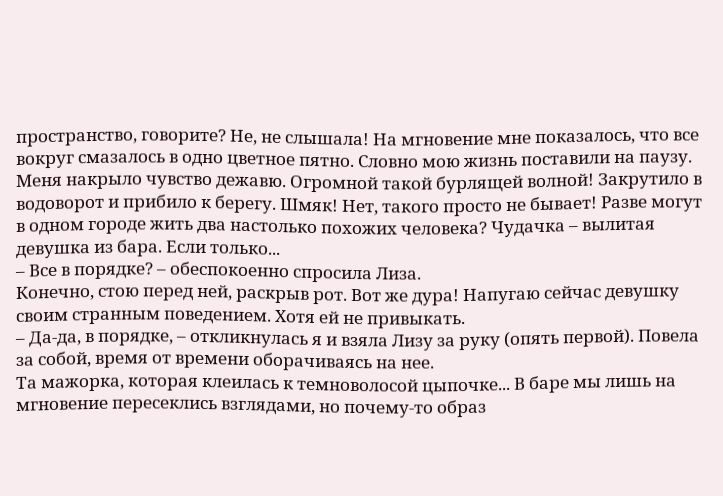пространство, говорите? Не, не слышала! На мгновение мне показалось, что все вокруг смазалось в одно цветное пятно. Словно мою жизнь поставили на паузу.
Меня накрыло чувство дежавю. Огромной такой бурлящей волной! Закрутило в водоворот и прибило к берегу. Шмяк! Нет, такого просто не бывает! Разве могут в одном городе жить два настолько похожих человека? Чудачка – вылитая девушка из бара. Если только...
– Все в порядке? – обеспокоенно спросила Лиза.
Конечно, стою перед ней, раскрыв рот. Вот же дура! Напугаю сейчас девушку своим странным поведением. Хотя ей не привыкать.
– Да-да, в порядке, – откликнулась я и взяла Лизу за руку (опять первой). Повела за собой, время от времени оборачиваясь на нее.
Та мажорка, которая клеилась к темноволосой цыпочке... В баре мы лишь на мгновение пересеклись взглядами, но почему-то образ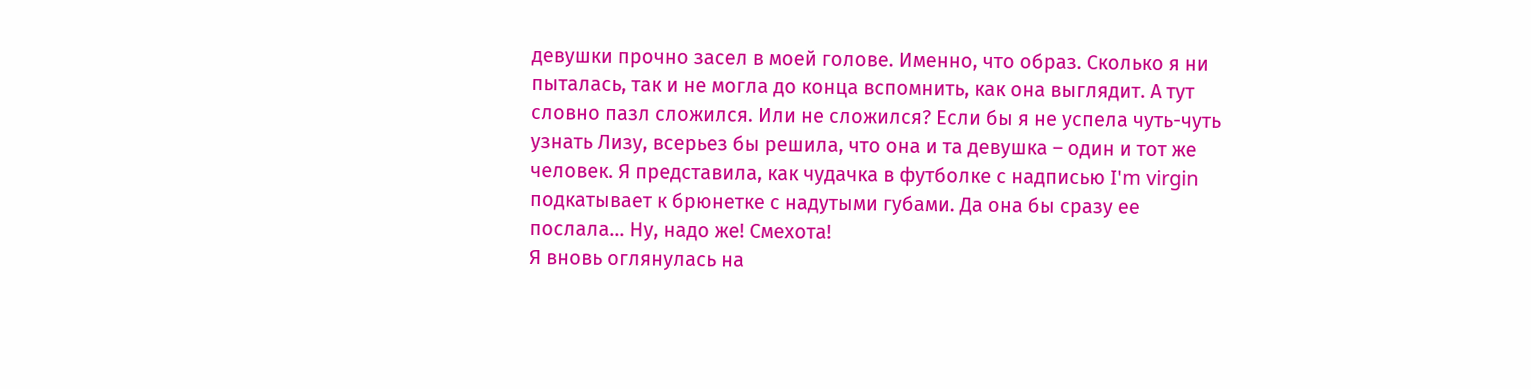девушки прочно засел в моей голове. Именно, что образ. Сколько я ни пыталась, так и не могла до конца вспомнить, как она выглядит. А тут словно пазл сложился. Или не сложился? Если бы я не успела чуть-чуть узнать Лизу, всерьез бы решила, что она и та девушка – один и тот же человек. Я представила, как чудачка в футболке с надписью I'm virgin подкатывает к брюнетке с надутыми губами. Да она бы сразу ее послала... Ну, надо же! Смехота!
Я вновь оглянулась на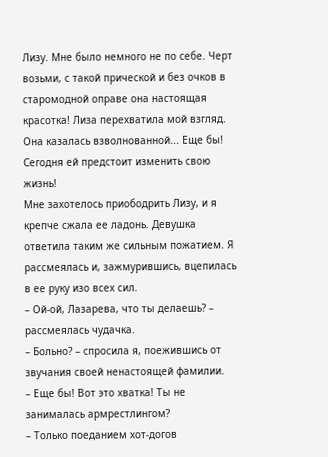Лизу. Мне было немного не по себе. Черт возьми, с такой прической и без очков в старомодной оправе она настоящая красотка! Лиза перехватила мой взгляд. Она казалась взволнованной... Еще бы! Сегодня ей предстоит изменить свою жизнь!
Мне захотелось приободрить Лизу, и я крепче сжала ее ладонь. Девушка ответила таким же сильным пожатием. Я рассмеялась и, зажмурившись, вцепилась в ее руку изо всех сил.
– Ой-ой, Лазарева, что ты делаешь? – рассмеялась чудачка.
– Больно? – спросила я, поежившись от звучания своей ненастоящей фамилии.
– Еще бы! Вот это хватка! Ты не занималась армрестлингом?
– Только поеданием хот-догов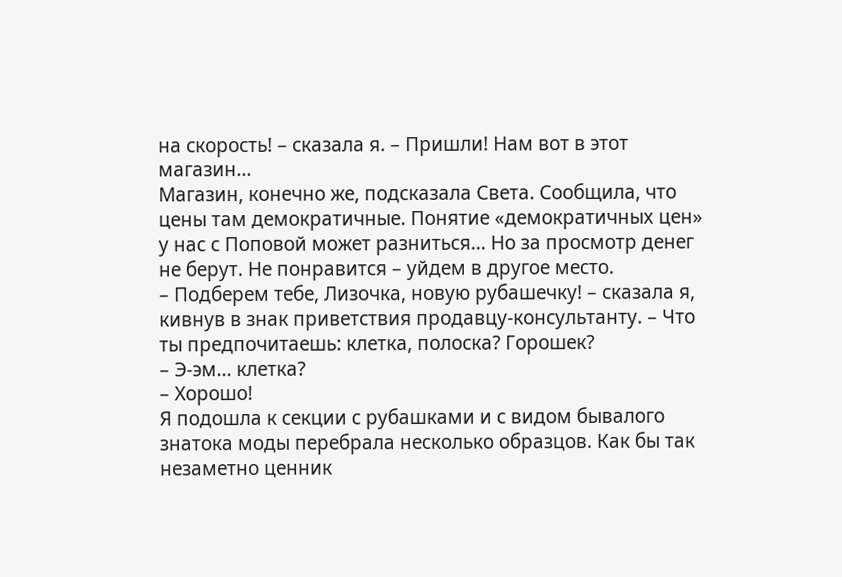на скорость! – сказала я. – Пришли! Нам вот в этот магазин...
Магазин, конечно же, подсказала Света. Сообщила, что цены там демократичные. Понятие «демократичных цен» у нас с Поповой может разниться... Но за просмотр денег не берут. Не понравится – уйдем в другое место.
– Подберем тебе, Лизочка, новую рубашечку! – сказала я, кивнув в знак приветствия продавцу-консультанту. – Что ты предпочитаешь: клетка, полоска? Горошек?
– Э-эм... клетка?
– Хорошо!
Я подошла к секции с рубашками и с видом бывалого знатока моды перебрала несколько образцов. Как бы так незаметно ценник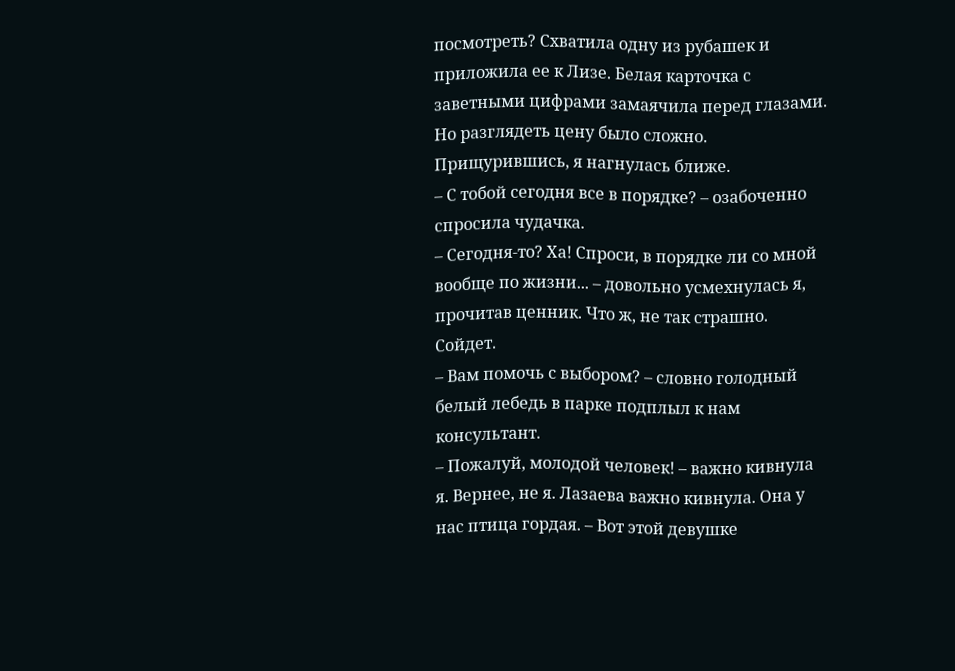посмотреть? Схватила одну из рубашек и приложила ее к Лизе. Белая карточка с заветными цифрами замаячила перед глазами. Но разглядеть цену было сложно. Прищурившись, я нагнулась ближе.
– С тобой сегодня все в порядке? – озабоченно спросила чудачка.
– Сегодня-то? Ха! Спроси, в порядке ли со мной вообще по жизни... – довольно усмехнулась я, прочитав ценник. Что ж, не так страшно. Сойдет.
– Вам помочь с выбором? – словно голодный белый лебедь в парке подплыл к нам консультант.
– Пожалуй, молодой человек! – важно кивнула я. Вернее, не я. Лазаева важно кивнула. Она у нас птица гордая. – Вот этой девушке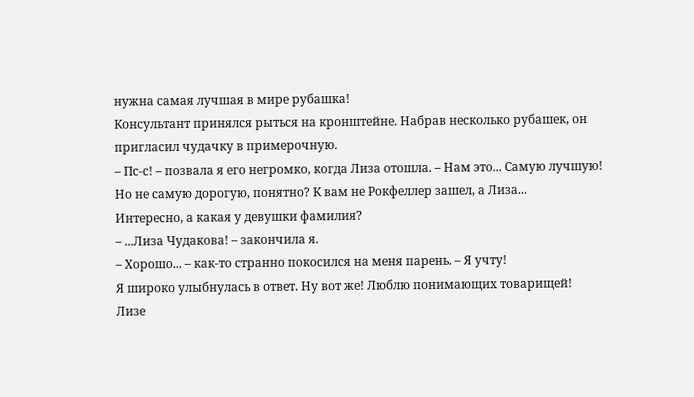нужна самая лучшая в мире рубашка!
Консультант принялся рыться на кронштейне. Набрав несколько рубашек, он пригласил чудачку в примерочную.
– Пс-с! – позвала я его негромко, когда Лиза отошла. – Нам это... Самую лучшую! Но не самую дорогую, понятно? К вам не Рокфеллер зашел, а Лиза...
Интересно, а какая у девушки фамилия?
– ...Лиза Чудакова! – закончила я.
– Хорошо... – как-то странно покосился на меня парень. – Я учту!
Я широко улыбнулась в ответ. Ну вот же! Люблю понимающих товарищей!
Лизе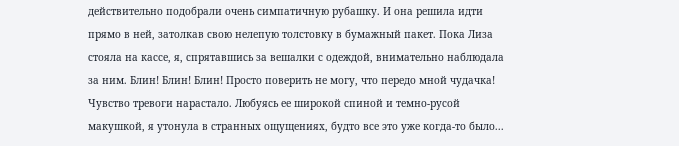действительно подобрали очень симпатичную рубашку. И она решила идти прямо в ней, затолкав свою нелепую толстовку в бумажный пакет. Пока Лиза стояла на кассе, я, спрятавшись за вешалки с одеждой, внимательно наблюдала за ним. Блин! Блин! Блин! Просто поверить не могу, что передо мной чудачка! Чувство тревоги нарастало. Любуясь ее широкой спиной и темно-русой макушкой, я утонула в странных ощущениях, будто все это уже когда-то было...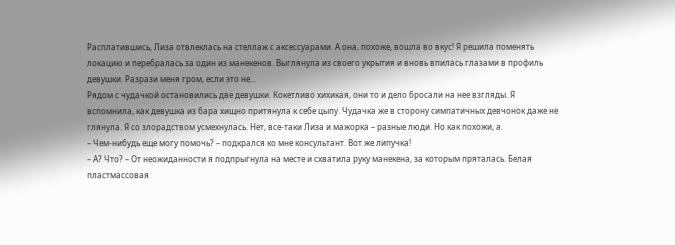Расплатившись, Лиза отвлеклась на стеллаж с аксессуарами. А она, похоже, вошла во вкус! Я решила поменять локацию и перебралась за один из манекенов. Выглянула из своего укрытия и вновь впилась глазами в профиль девушки. Разрази меня гром, если это не...
Рядом с чудачкой остановились две девушки. Кокетливо хихикая, они то и дело бросали на нее взгляды. Я вспомнила, как девушка из бара хищно притянула к себе цыпу. Чудачка же в сторону симпатичных девчонок даже не глянула. Я со злорадством усмехнулась. Нет, все-таки Лиза и мажорка – разные люди. Но как похожи, а.
– Чем-нибудь еще могу помочь? – подкрался ко мне консультант. Вот же липучка!
– А? Что? – От неожиданности я подпрыгнула на месте и схватила руку манекена, за которым пряталась. Белая пластмассовая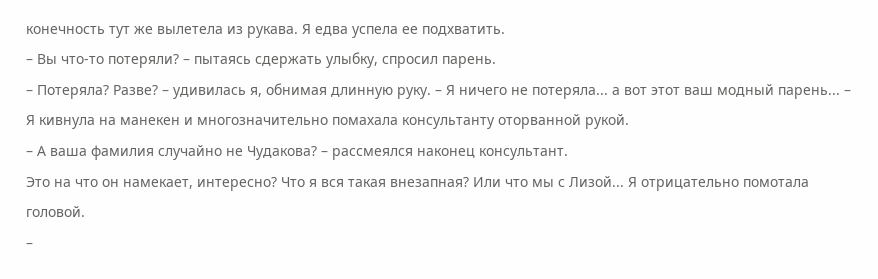конечность тут же вылетела из рукава. Я едва успела ее подхватить.
– Вы что-то потеряли? – пытаясь сдержать улыбку, спросил парень.
– Потеряла? Разве? – удивилась я, обнимая длинную руку. – Я ничего не потеряла... а вот этот ваш модный парень... – Я кивнула на манекен и многозначительно помахала консультанту оторванной рукой.
– А ваша фамилия случайно не Чудакова? – рассмеялся наконец консультант.
Это на что он намекает, интересно? Что я вся такая внезапная? Или что мы с Лизой... Я отрицательно помотала головой.
–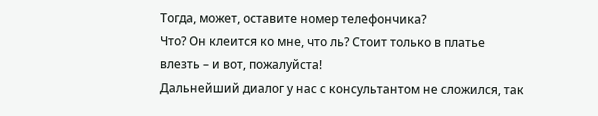Тогда, может, оставите номер телефончика?
Что? Он клеится ко мне, что ль? Стоит только в платье влезть – и вот, пожалуйста!
Дальнейший диалог у нас с консультантом не сложился, так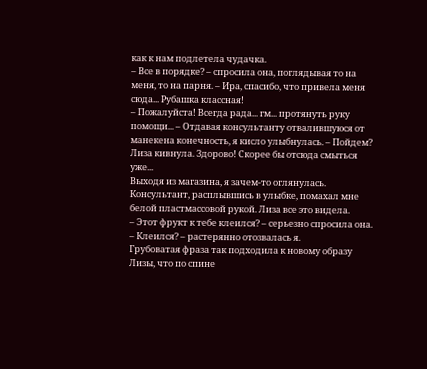как к нам подлетела чудачка.
– Все в порядке? – спросила она, поглядывая то на меня, то на парня. – Ира, спасибо, что привела меня сюда... Рубашка классная!
– Пожалуйста! Всегда рада... гм... протянуть руку помощи... – Отдавая консультанту отвалившуюся от манекена конечность, я кисло улыбнулась. – Пойдем?
Лиза кивнула. Здорово! Скорее бы отсюда смыться уже...
Выходя из магазина, я зачем-то оглянулась. Консультант, расплывшись в улыбке, помахал мне белой пластмассовой рукой. Лиза все это видела.
– Этот фрукт к тебе клеился? – серьезно спросила она.
– Клеился? – растерянно отозвалась я.
Грубоватая фраза так подходила к новому образу Лизы, что по спине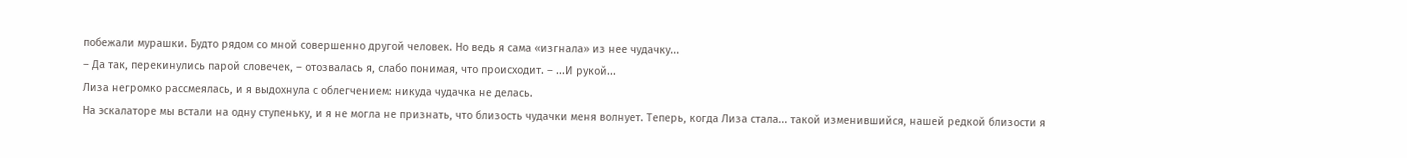побежали мурашки. Будто рядом со мной совершенно другой человек. Но ведь я сама «изгнала» из нее чудачку...
– Да так, перекинулись парой словечек, – отозвалась я, слабо понимая, что происходит. – ...И рукой...
Лиза негромко рассмеялась, и я выдохнула с облегчением: никуда чудачка не делась.
На эскалаторе мы встали на одну ступеньку, и я не могла не признать, что близость чудачки меня волнует. Теперь, когда Лиза стала... такой изменившийся, нашей редкой близости я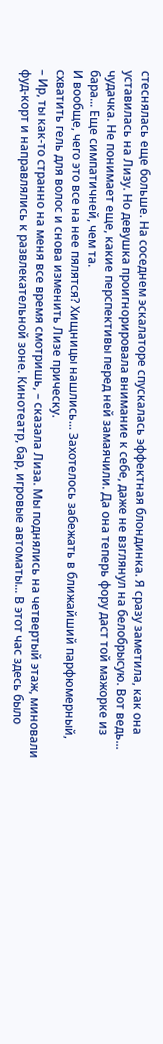стеснялась еще больше. На соседнем эскалаторе спускалась эффектная блондинка. Я сразу заметила, как она уставилась на Лизу. Но девушка проигнорировала внимание к себе, даже не взглянул на белобрысую. Вот ведь... чудачка. Не понимает еще, какие перспективы перед ней замаячили. Да она теперь фору даст той мажорке из бара... Еще симпатичней, чем та.
И вообще, чего это все на нее пялятся? Хищницы нашлись... Захотелось забежать в ближайший парфюмерный, схватить гель для волос и снова изменить Лизе прическу.
– Ир, ты как-то странно на меня все время смотришь, – сказала Лиза. Мы поднялись на четвертый этаж, миновали фуд-корт и направлялись к развлекательной зоне. Кинотеатр, бар, игровые автоматы... В этот час здесь было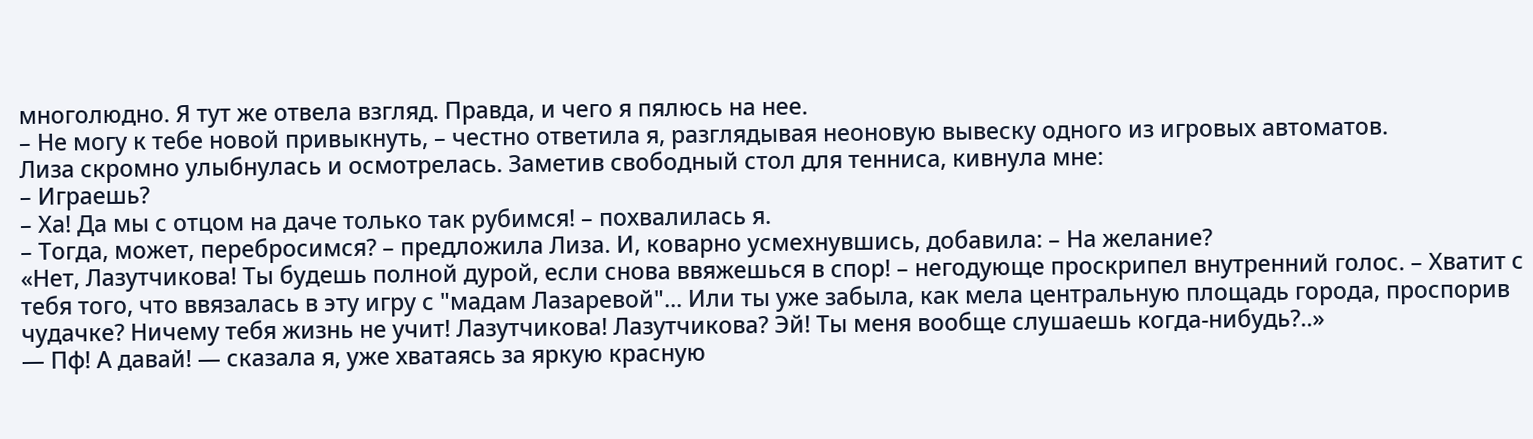многолюдно. Я тут же отвела взгляд. Правда, и чего я пялюсь на нее.
– Не могу к тебе новой привыкнуть, – честно ответила я, разглядывая неоновую вывеску одного из игровых автоматов.
Лиза скромно улыбнулась и осмотрелась. Заметив свободный стол для тенниса, кивнула мне:
– Играешь?
– Ха! Да мы с отцом на даче только так рубимся! – похвалилась я.
– Тогда, может, перебросимся? – предложила Лиза. И, коварно усмехнувшись, добавила: – На желание?
«Нет, Лазутчикова! Ты будешь полной дурой, если снова ввяжешься в спор! – негодующе проскрипел внутренний голос. – Хватит с тебя того, что ввязалась в эту игру с "мадам Лазаревой"... Или ты уже забыла, как мела центральную площадь города, проспорив чудачке? Ничему тебя жизнь не учит! Лазутчикова! Лазутчикова? Эй! Ты меня вообще слушаешь когда-нибудь?..»
— Пф! А давай! — сказала я, уже хватаясь за яркую красную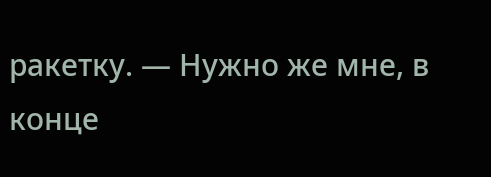ракетку. — Нужно же мне, в конце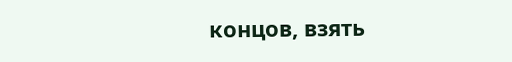концов, взять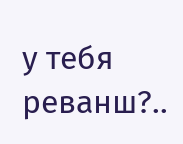у тебя реванш?..